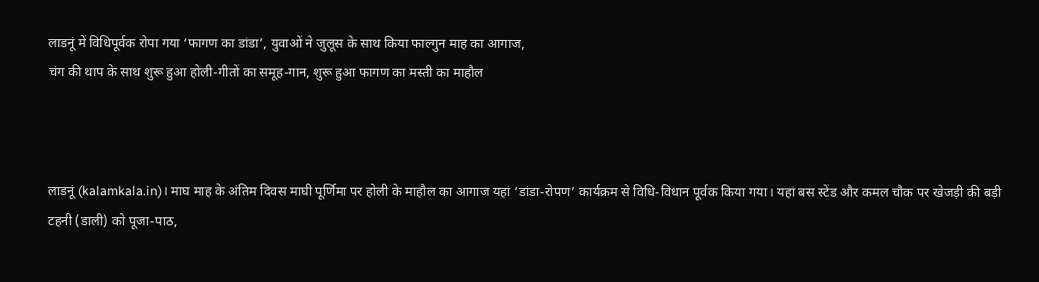लाडनूं में विधिपूर्वक रोपा गया ‘फागण का डांडा’, युवाओं ने जुलूस के साथ किया फाल्गुन माह का आगाज,
चंग की थाप के साथ शुरू हुआ होली-गीतों का समूह-गान, शुरू हुआ फागण का मस्ती का माहौल



लाडनूं (kalamkala.in)। माघ माह के अंतिम दिवस माघी पूर्णिमा पर होली के माहौल का आगाज यहां ‘डांडा-रोपण’ कार्यक्रम से विधि-विधान पूर्वक किया गया। यहां बस स्टेंड और कमल चौक पर खेजड़ी की बड़ी टहनी (डाली) को पूजा-पाठ,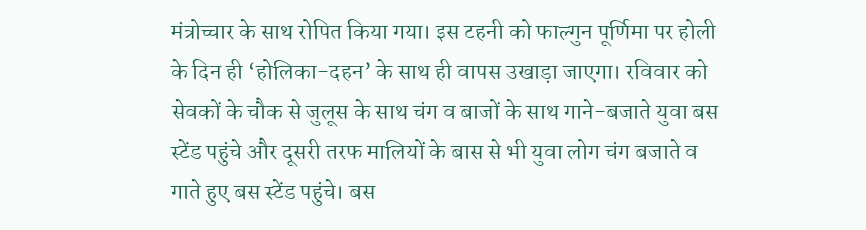मंत्रोच्चार के साथ रोपित किया गया। इस टहनी को फाल्गुन पूर्णिमा पर होली के दिन ही ‘होलिका-दहन’ के साथ ही वापस उखाड़ा जाएगा। रविवार को सेवकों के चौक से जुलूस के साथ चंग व बाजों के साथ गाने-बजाते युवा बस स्टेंड पहुंचे और दूसरी तरफ मालियों के बास से भी युवा लोग चंग बजाते व गाते हुए बस स्टेंड पहुंचे। बस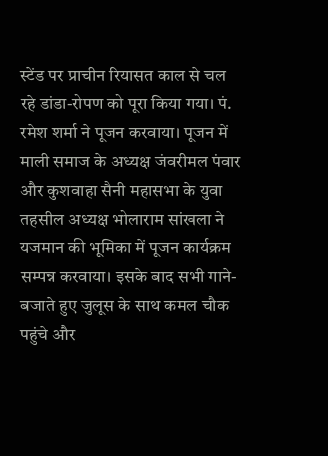स्टेंड पर प्राचीन रियासत काल से चल रहे डांडा-रोपण को पूरा किया गया। पं. रमेश शर्मा ने पूजन करवाया। पूजन में माली समाज के अध्यक्ष जंवरीमल पंवार और कुशवाहा सैनी महासभा के युवा तहसील अध्यक्ष भोलाराम सांखला ने यजमान की भूमिका में पूजन कार्यक्रम सम्पन्न करवाया। इसके बाद सभी गाने-बजाते हुए जुलूस के साथ कमल चौक पहुंचे और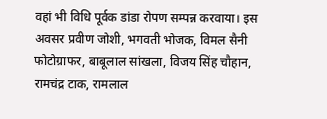वहां भी विधि पूर्वक डांडा रोपण सम्पन्न करवाया। इस अवसर प्रवीण जोशी, भगवती भोजक, विमल सैनी फोटोग्राफर, बाबूलाल सांखला, विजय सिंह चौहान, रामचंद्र टाक, रामलाल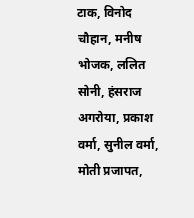टाक, विनोद चौहान, मनीष भोजक, ललित सोनी, हंसराज अगरोया, प्रकाश वर्मा, सुनील वर्मा, मोती प्रजापत,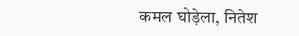कमल घोड़ेला, नितेश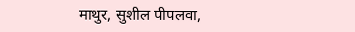माथुर, सुशील पीपलवा,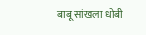बाबू सांखला धोबी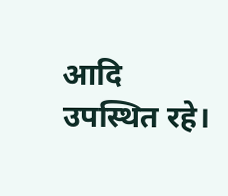आदि उपस्थित रहे।